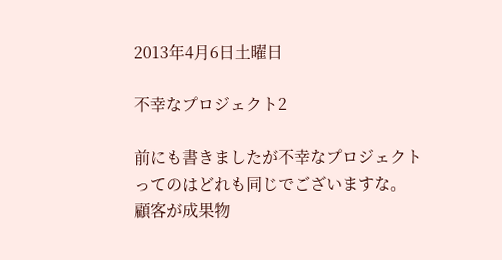2013年4月6日土曜日

不幸なプロジェクト2

前にも書きましたが不幸なプロジェクトってのはどれも同じでございますな。
顧客が成果物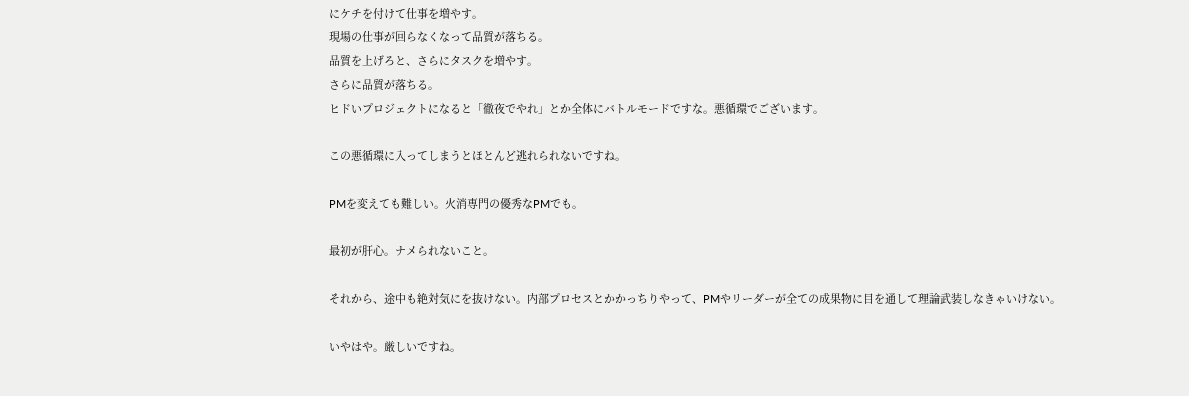にケチを付けて仕事を増やす。
現場の仕事が回らなくなって品質が落ちる。
品質を上げろと、さらにタスクを増やす。
さらに品質が落ちる。
ヒドいプロジェクトになると「徹夜でやれ」とか全体にバトルモードですな。悪循環でございます。

この悪循環に入ってしまうとほとんど逃れられないですね。

PMを変えても難しい。火消専門の優秀なPMでも。

最初が肝心。ナメられないこと。

それから、途中も絶対気にを抜けない。内部プロセスとかかっちりやって、PMやリーダーが全ての成果物に目を通して理論武装しなきゃいけない。

いやはや。厳しいですね。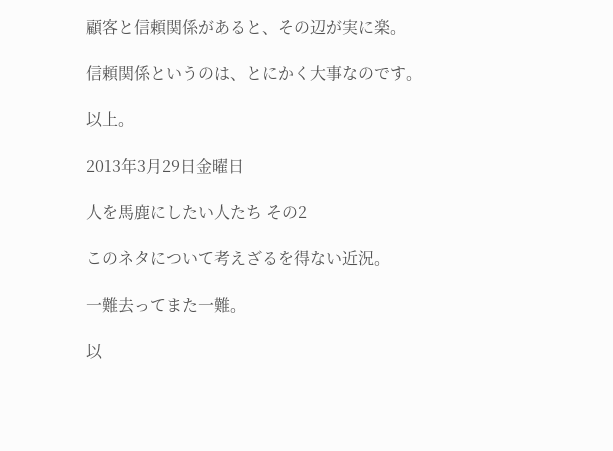顧客と信頼関係があると、その辺が実に楽。

信頼関係というのは、とにかく大事なのです。

以上。

2013年3月29日金曜日

人を馬鹿にしたい人たち その2

このネタについて考えざるを得ない近況。

一難去ってまた一難。

以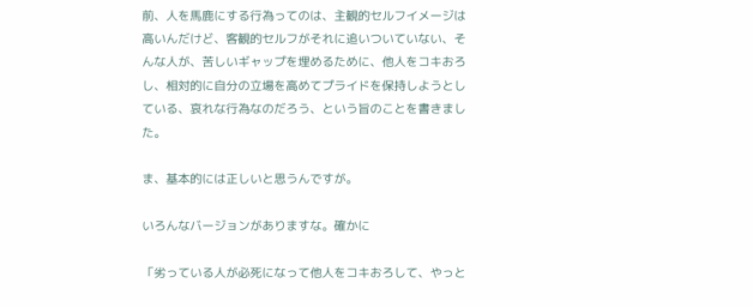前、人を馬鹿にする行為ってのは、主観的セルフイメージは高いんだけど、客観的セルフがそれに追いついていない、そんな人が、苦しいギャップを埋めるために、他人をコキおろし、相対的に自分の立場を高めてプライドを保持しようとしている、哀れな行為なのだろう、という旨のことを書きました。

ま、基本的には正しいと思うんですが。

いろんなバージョンがありますな。確かに

「劣っている人が必死になって他人をコキおろして、やっと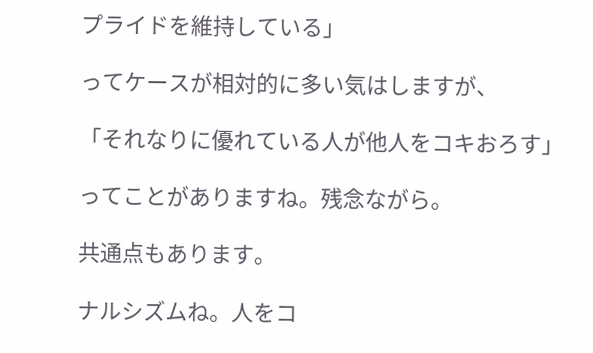プライドを維持している」

ってケースが相対的に多い気はしますが、

「それなりに優れている人が他人をコキおろす」

ってことがありますね。残念ながら。

共通点もあります。

ナルシズムね。人をコ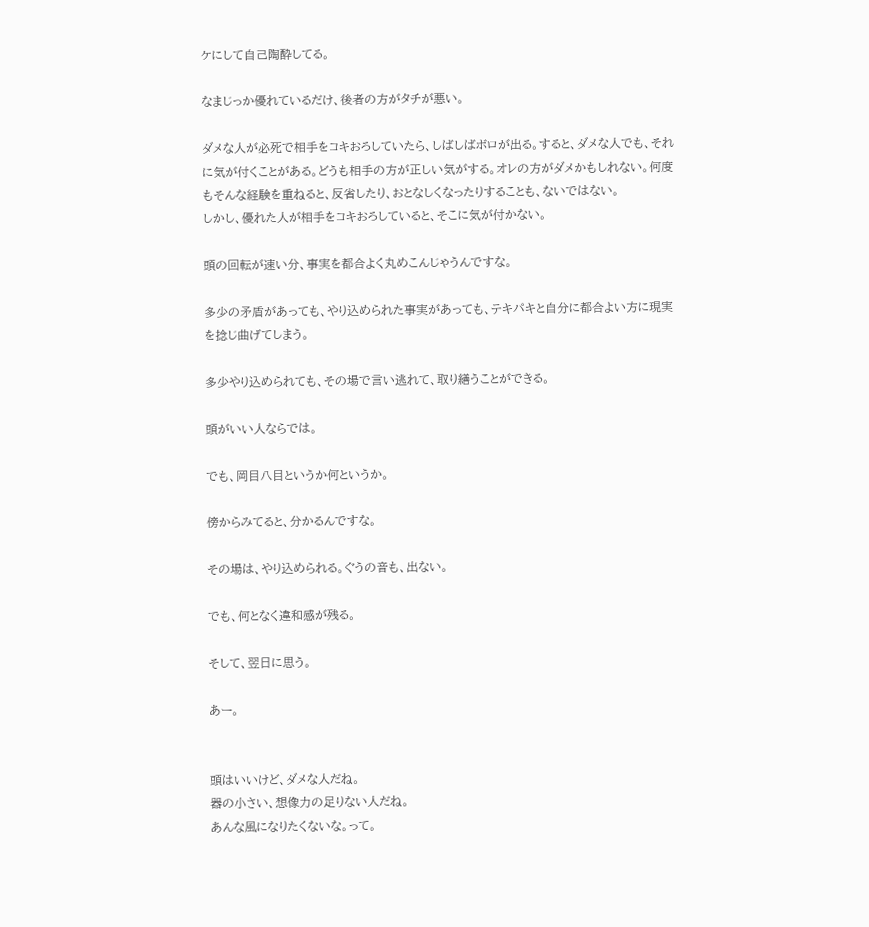ケにして自己陶酔してる。

なまじっか優れているだけ、後者の方がタチが悪い。

ダメな人が必死で相手をコキおろしていたら、しばしばボロが出る。すると、ダメな人でも、それに気が付くことがある。どうも相手の方が正しい気がする。オレの方がダメかもしれない。何度もそんな経験を重ねると、反省したり、おとなしくなったりすることも、ないではない。
しかし、優れた人が相手をコキおろしていると、そこに気が付かない。

頭の回転が速い分、事実を都合よく丸めこんじゃうんですな。

多少の矛盾があっても、やり込められた事実があっても、テキパキと自分に都合よい方に現実を捻じ曲げてしまう。

多少やり込められても、その場で言い逃れて、取り繕うことができる。

頭がいい人ならでは。

でも、岡目八目というか何というか。

傍からみてると、分かるんですな。

その場は、やり込められる。ぐうの音も、出ない。

でも、何となく違和感が残る。

そして、翌日に思う。

あー。


頭はいいけど、ダメな人だね。
器の小さい、想像力の足りない人だね。
あんな風になりたくないな。って。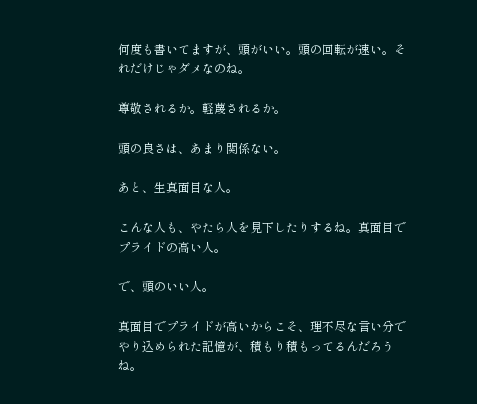何度も書いてますが、頭がいい。頭の回転が速い。それだけじゃダメなのね。

尊敬されるか。軽蔑されるか。

頭の良さは、あまり関係ない。

あと、生真面目な人。

こんな人も、やたら人を見下したりするね。真面目でプライドの高い人。

で、頭のいい人。

真面目でプライドが高いからこそ、理不尽な言い分でやり込められた記憶が、積もり積もってるんだろうね。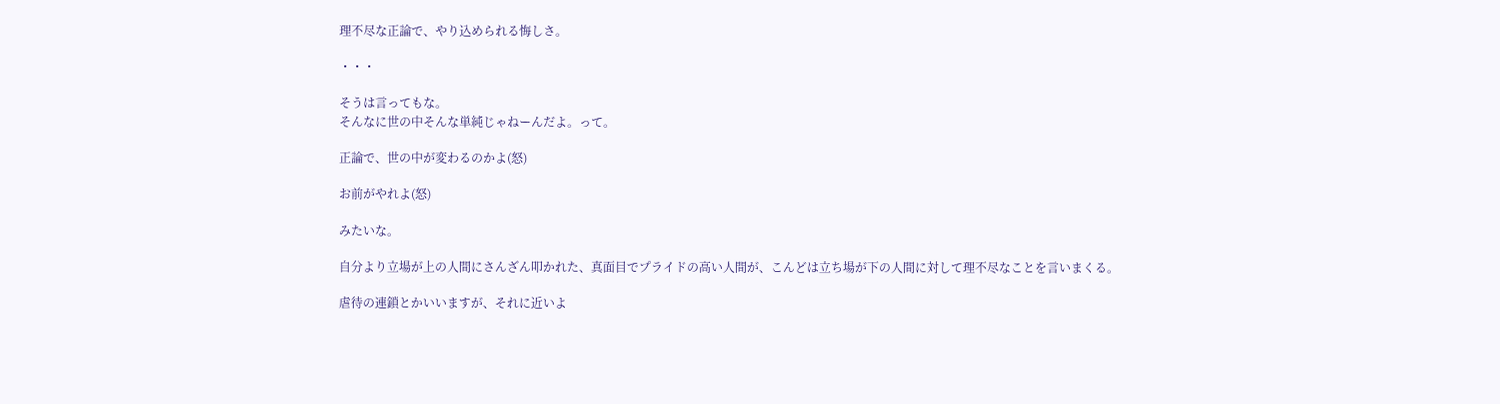理不尽な正論で、やり込められる悔しさ。

・・・

そうは言ってもな。
そんなに世の中そんな単純じゃねーんだよ。って。

正論で、世の中が変わるのかよ(怒)

お前がやれよ(怒)

みたいな。

自分より立場が上の人間にさんざん叩かれた、真面目でプライドの高い人間が、こんどは立ち場が下の人間に対して理不尽なことを言いまくる。

虐待の連鎖とかいいますが、それに近いよ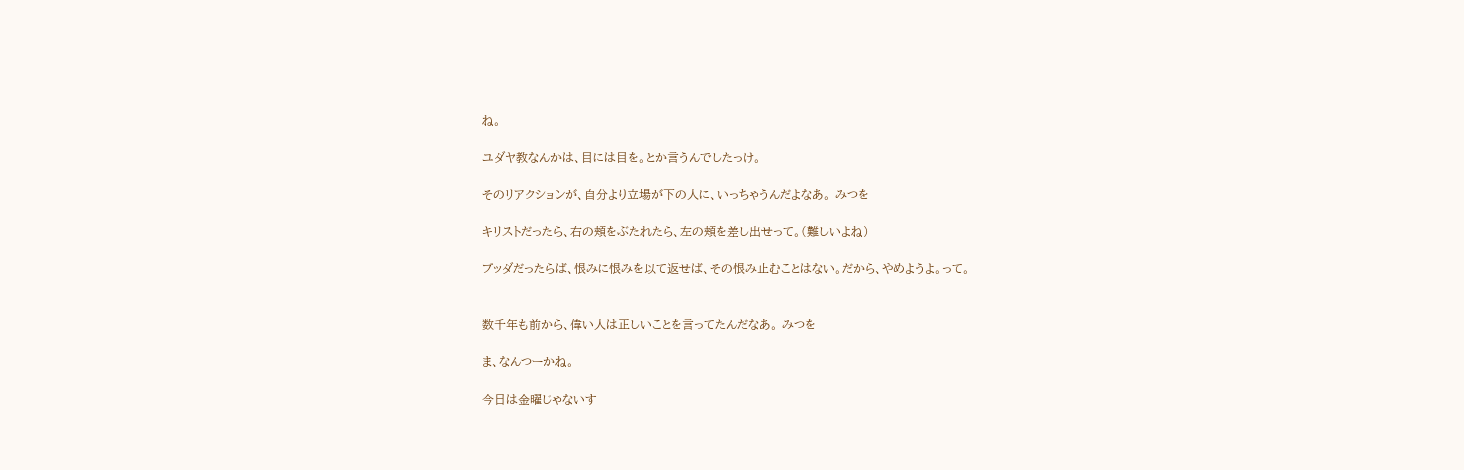ね。

ユダヤ教なんかは、目には目を。とか言うんでしたっけ。

そのリアクションが、自分より立場が下の人に、いっちゃうんだよなあ。 みつを

キリストだったら、右の頬をぶたれたら、左の頬を差し出せって。(難しいよね)

ブッダだったらば、恨みに恨みを以て返せば、その恨み止むことはない。だから、やめようよ。って。


数千年も前から、偉い人は正しいことを言ってたんだなあ。 みつを

ま、なんつーかね。

今日は金曜じゃないす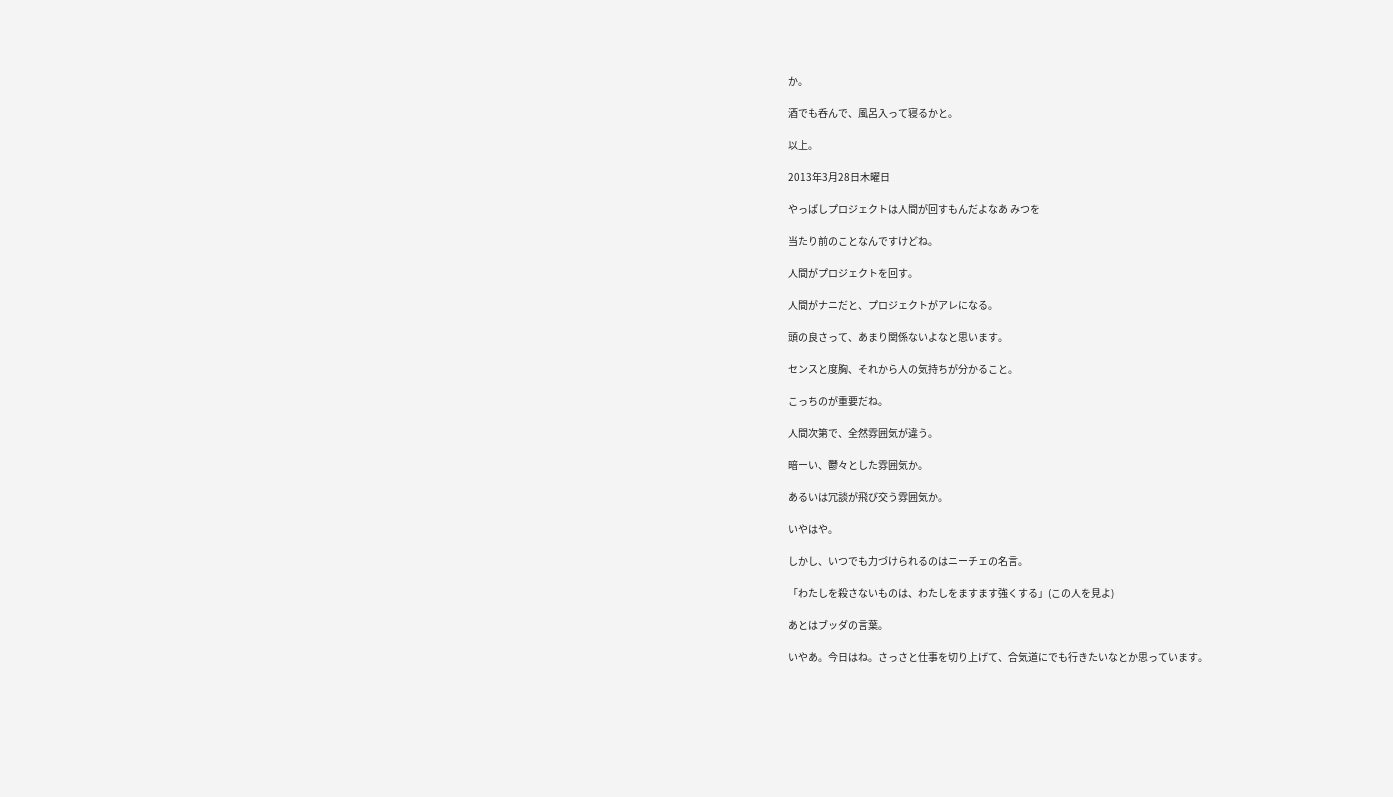か。

酒でも呑んで、風呂入って寝るかと。

以上。

2013年3月28日木曜日

やっぱしプロジェクトは人間が回すもんだよなあ みつを

当たり前のことなんですけどね。

人間がプロジェクトを回す。

人間がナニだと、プロジェクトがアレになる。

頭の良さって、あまり関係ないよなと思います。

センスと度胸、それから人の気持ちが分かること。

こっちのが重要だね。

人間次第で、全然雰囲気が違う。

暗ーい、鬱々とした雰囲気か。

あるいは冗談が飛び交う雰囲気か。

いやはや。

しかし、いつでも力づけられるのはニーチェの名言。

「わたしを殺さないものは、わたしをますます強くする」(この人を見よ)

あとはブッダの言葉。

いやあ。今日はね。さっさと仕事を切り上げて、合気道にでも行きたいなとか思っています。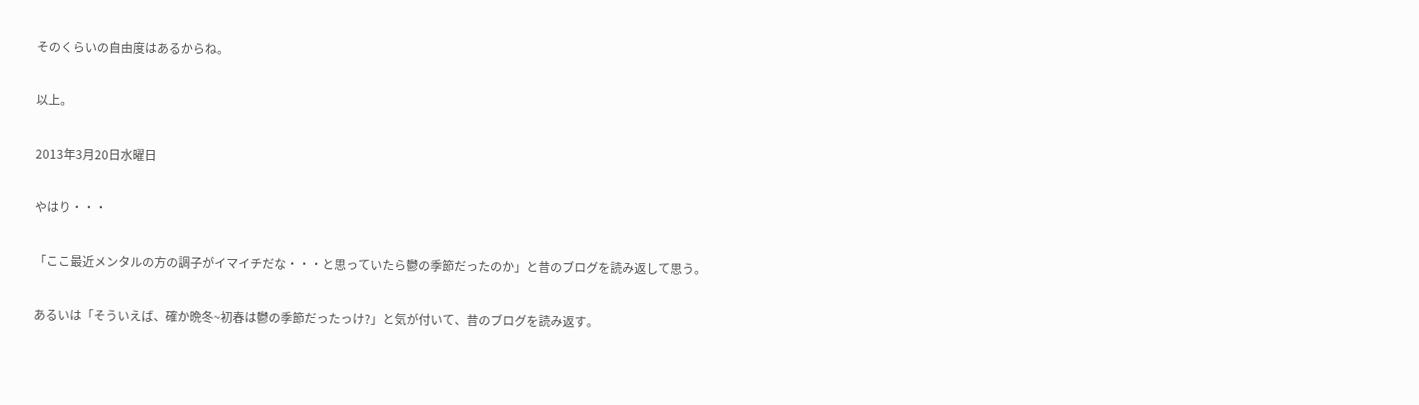そのくらいの自由度はあるからね。

以上。

2013年3月20日水曜日

やはり・・・

「ここ最近メンタルの方の調子がイマイチだな・・・と思っていたら鬱の季節だったのか」と昔のブログを読み返して思う。

あるいは「そういえば、確か晩冬~初春は鬱の季節だったっけ?」と気が付いて、昔のブログを読み返す。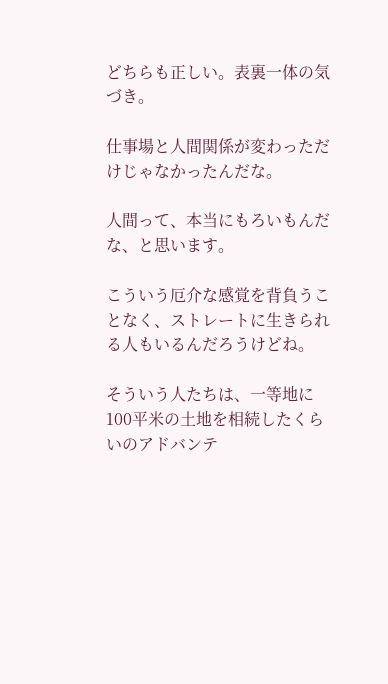どちらも正しい。表裏一体の気づき。

仕事場と人間関係が変わっただけじゃなかったんだな。

人間って、本当にもろいもんだな、と思います。

こういう厄介な感覚を背負うことなく、ストレートに生きられる人もいるんだろうけどね。

そういう人たちは、一等地に100平米の土地を相続したくらいのアドバンテ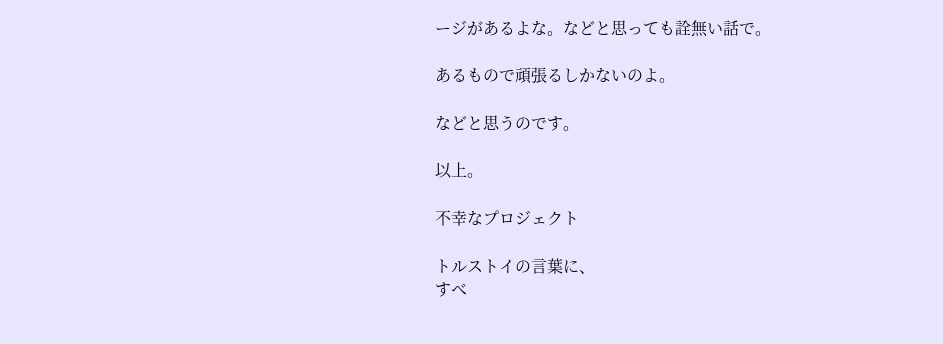ージがあるよな。などと思っても詮無い話で。

あるもので頑張るしかないのよ。

などと思うのです。

以上。

不幸なプロジェクト

トルストイの言葉に、
すべ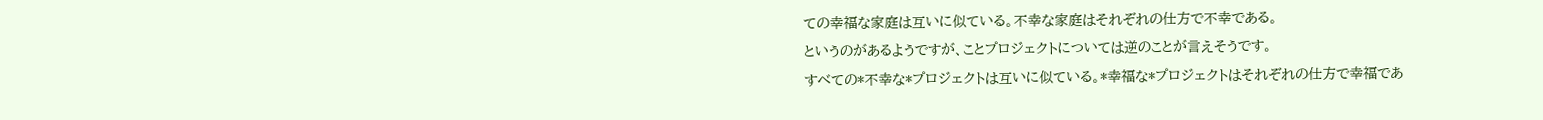ての幸福な家庭は互いに似ている。不幸な家庭はそれぞれの仕方で不幸である。
というのがあるようですが、ことプロジェクトについては逆のことが言えそうです。
すべての*不幸な*プロジェクトは互いに似ている。*幸福な*プロジェクトはそれぞれの仕方で幸福であ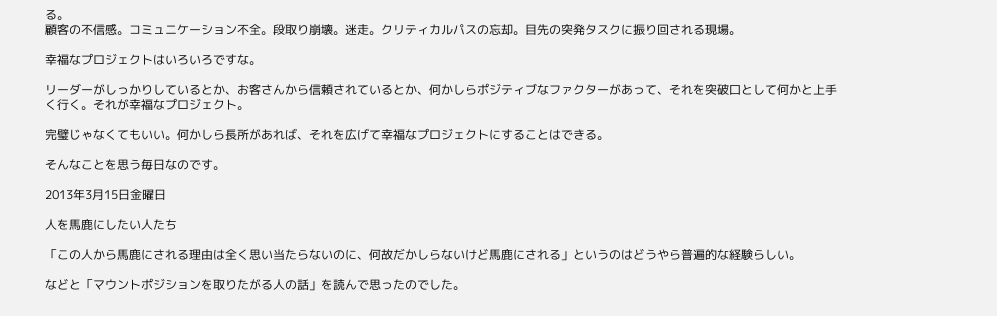る。
顧客の不信感。コミュニケーション不全。段取り崩壊。迷走。クリティカルパスの忘却。目先の突発タスクに振り回される現場。

幸福なプロジェクトはいろいろですな。

リーダーがしっかりしているとか、お客さんから信頼されているとか、何かしらポジティブなファクターがあって、それを突破口として何かと上手く行く。それが幸福なプロジェクト。

完璧じゃなくてもいい。何かしら長所があれば、それを広げて幸福なプロジェクトにすることはできる。

そんなことを思う毎日なのです。

2013年3月15日金曜日

人を馬鹿にしたい人たち

「この人から馬鹿にされる理由は全く思い当たらないのに、何故だかしらないけど馬鹿にされる」というのはどうやら普遍的な経験らしい。

などと「マウントポジションを取りたがる人の話」を読んで思ったのでした。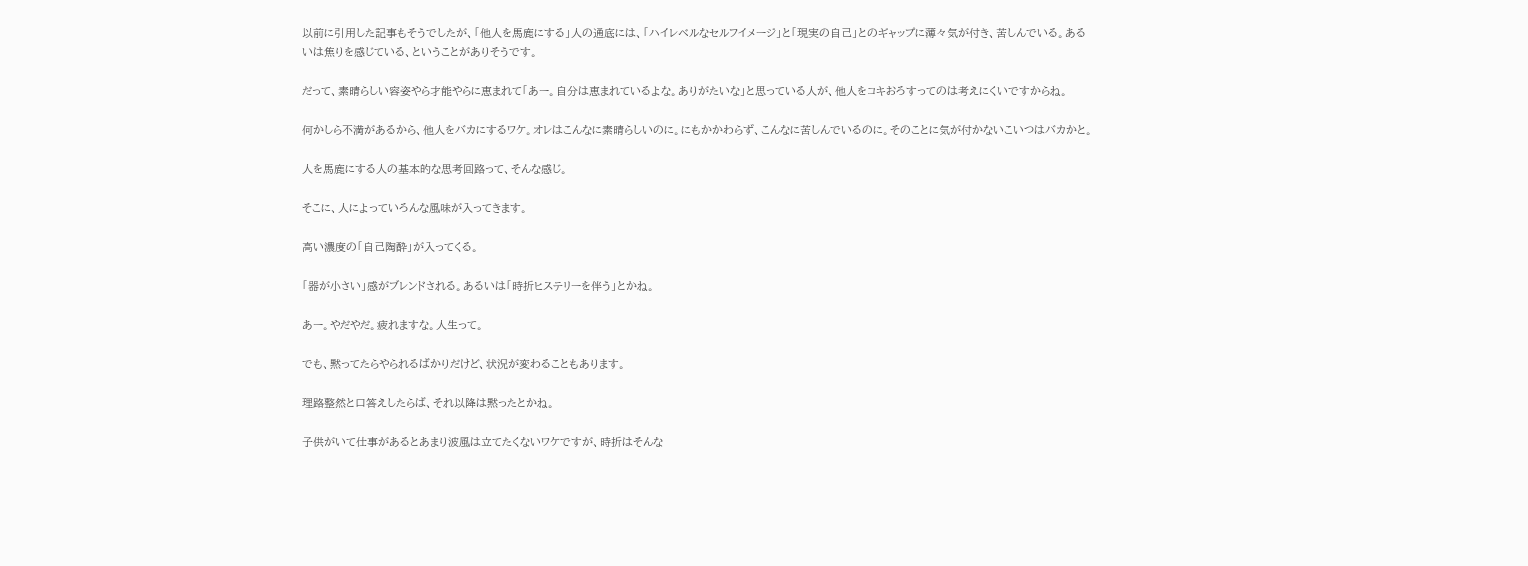以前に引用した記事もそうでしたが、「他人を馬鹿にする」人の通底には、「ハイレベルなセルフイメージ」と「現実の自己」とのギャップに薄々気が付き、苦しんでいる。あるいは焦りを感じている、ということがありそうです。

だって、素晴らしい容姿やら才能やらに恵まれて「あー。自分は恵まれているよな。ありがたいな」と思っている人が、他人をコキおろすってのは考えにくいですからね。

何かしら不満があるから、他人をバカにするワケ。オレはこんなに素晴らしいのに。にもかかわらず、こんなに苦しんでいるのに。そのことに気が付かないこいつはバカかと。

人を馬鹿にする人の基本的な思考回路って、そんな感じ。

そこに、人によっていろんな風味が入ってきます。

高い濃度の「自己陶酔」が入ってくる。

「器が小さい」感がブレンドされる。あるいは「時折ヒステリーを伴う」とかね。

あー。やだやだ。疲れますな。人生って。

でも、黙ってたらやられるばかりだけど、状況が変わることもあります。

理路整然と口答えしたらば、それ以降は黙ったとかね。

子供がいて仕事があるとあまり波風は立てたくないワケですが、時折はそんな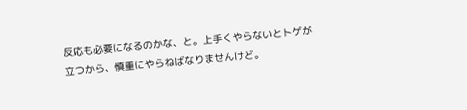反応も必要になるのかな、と。上手くやらないとトゲが立つから、慎重にやらねばなりませんけど。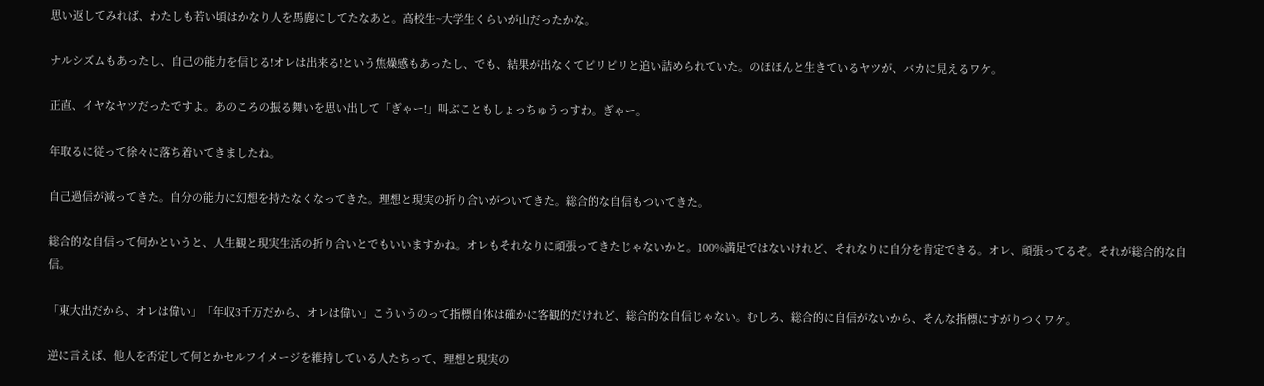思い返してみれば、わたしも若い頃はかなり人を馬鹿にしてたなあと。高校生~大学生くらいが山だったかな。

ナルシズムもあったし、自己の能力を信じる!オレは出来る!という焦燥感もあったし、でも、結果が出なくてピリピリと追い詰められていた。のほほんと生きているヤツが、バカに見えるワケ。

正直、イヤなヤツだったですよ。あのころの振る舞いを思い出して「ぎゃー!」叫ぶこともしょっちゅうっすわ。ぎゃー。

年取るに従って徐々に落ち着いてきましたね。

自己過信が減ってきた。自分の能力に幻想を持たなくなってきた。理想と現実の折り合いがついてきた。総合的な自信もついてきた。

総合的な自信って何かというと、人生観と現実生活の折り合いとでもいいますかね。オレもそれなりに頑張ってきたじゃないかと。100%満足ではないけれど、それなりに自分を肯定できる。オレ、頑張ってるぞ。それが総合的な自信。

「東大出だから、オレは偉い」「年収3千万だから、オレは偉い」こういうのって指標自体は確かに客観的だけれど、総合的な自信じゃない。むしろ、総合的に自信がないから、そんな指標にすがりつくワケ。

逆に言えば、他人を否定して何とかセルフイメージを維持している人たちって、理想と現実の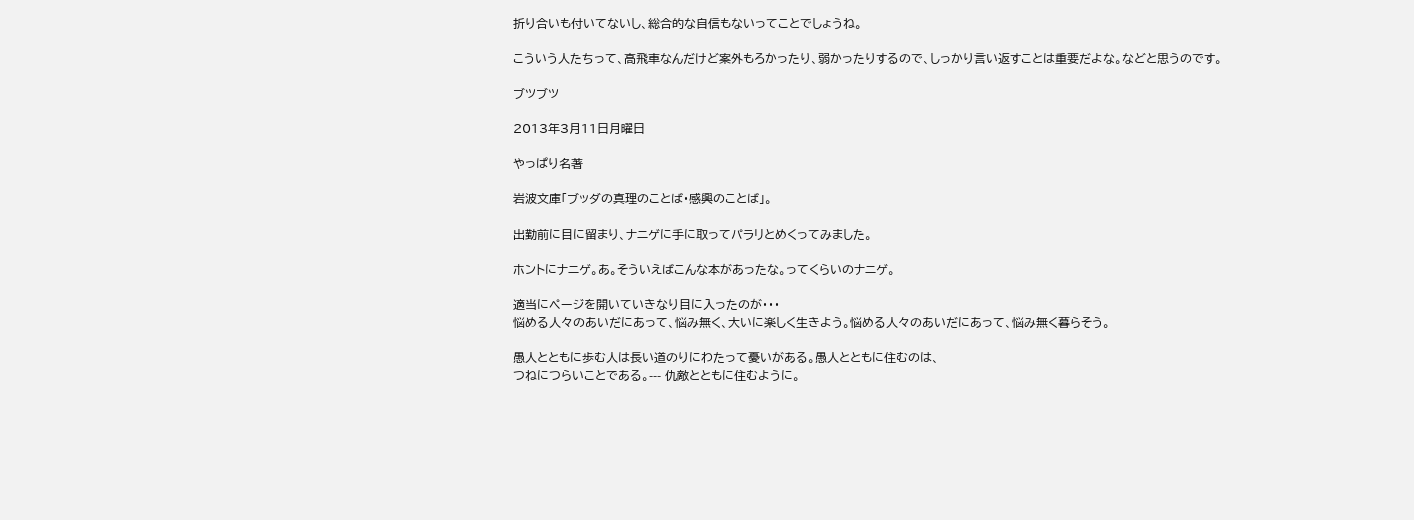折り合いも付いてないし、総合的な自信もないってことでしょうね。

こういう人たちって、高飛車なんだけど案外もろかったり、弱かったりするので、しっかり言い返すことは重要だよな。などと思うのです。

ブツブツ

2013年3月11日月曜日

やっぱり名著

岩波文庫「ブッダの真理のことば・感興のことば」。

出勤前に目に留まり、ナニゲに手に取ってパラリとめくってみました。

ホントにナニゲ。あ。そういえばこんな本があったな。ってくらいのナニゲ。

適当にページを開いていきなり目に入ったのが・・・
悩める人々のあいだにあって、悩み無く、大いに楽しく生きよう。悩める人々のあいだにあって、悩み無く暮らそう。

愚人とともに歩む人は長い道のりにわたって憂いがある。愚人とともに住むのは、
つねにつらいことである。--- 仇敵とともに住むように。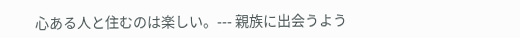心ある人と住むのは楽しい。--- 親族に出会うよう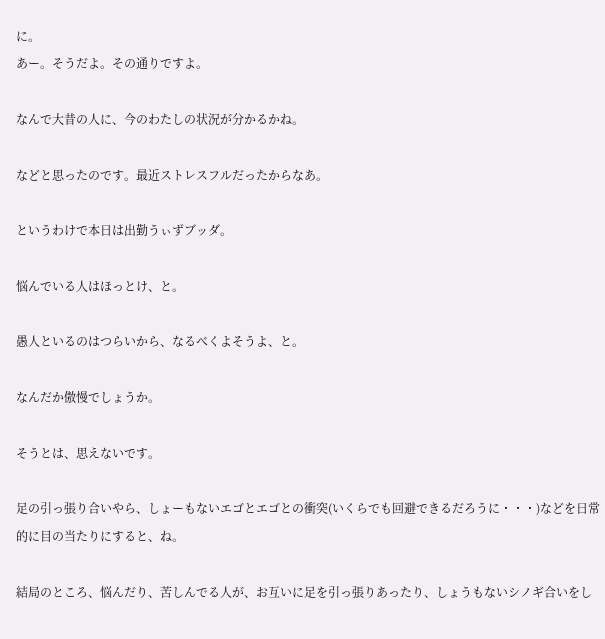に。
あー。そうだよ。その通りですよ。

なんで大昔の人に、今のわたしの状況が分かるかね。

などと思ったのです。最近ストレスフルだったからなあ。

というわけで本日は出勤うぃずブッダ。

悩んでいる人はほっとけ、と。

愚人といるのはつらいから、なるべくよそうよ、と。

なんだか傲慢でしょうか。

そうとは、思えないです。

足の引っ張り合いやら、しょーもないエゴとエゴとの衝突(いくらでも回避できるだろうに・・・)などを日常的に目の当たりにすると、ね。

結局のところ、悩んだり、苦しんでる人が、お互いに足を引っ張りあったり、しょうもないシノギ合いをし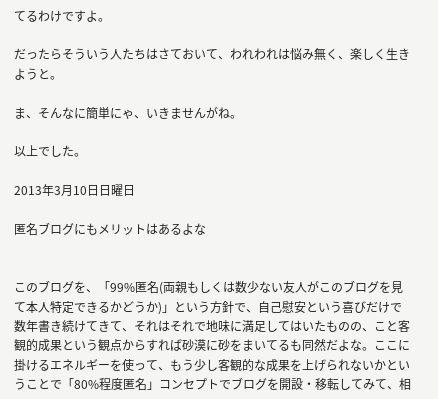てるわけですよ。

だったらそういう人たちはさておいて、われわれは悩み無く、楽しく生きようと。

ま、そんなに簡単にゃ、いきませんがね。

以上でした。

2013年3月10日日曜日

匿名ブログにもメリットはあるよな


このブログを、「99%匿名(両親もしくは数少ない友人がこのブログを見て本人特定できるかどうか)」という方針で、自己慰安という喜びだけで数年書き続けてきて、それはそれで地味に満足してはいたものの、こと客観的成果という観点からすれば砂漠に砂をまいてるも同然だよな。ここに掛けるエネルギーを使って、もう少し客観的な成果を上げられないかということで「80%程度匿名」コンセプトでブログを開設・移転してみて、相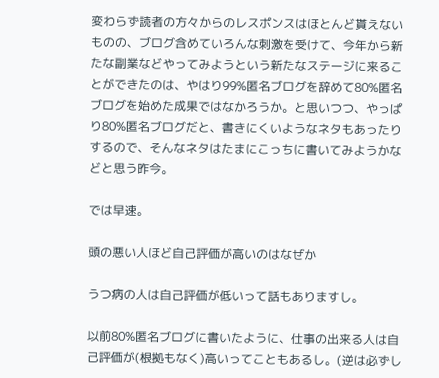変わらず読者の方々からのレスポンスはほとんど貰えないものの、ブログ含めていろんな刺激を受けて、今年から新たな副業などやってみようという新たなステージに来ることができたのは、やはり99%匿名ブログを辞めて80%匿名ブログを始めた成果ではなかろうか。と思いつつ、やっぱり80%匿名ブログだと、書きにくいようなネタもあったりするので、そんなネタはたまにこっちに書いてみようかなどと思う昨今。

では早速。

頭の悪い人ほど自己評価が高いのはなぜか

うつ病の人は自己評価が低いって話もありますし。

以前80%匿名ブログに書いたように、仕事の出来る人は自己評価が(根拠もなく)高いってこともあるし。(逆は必ずし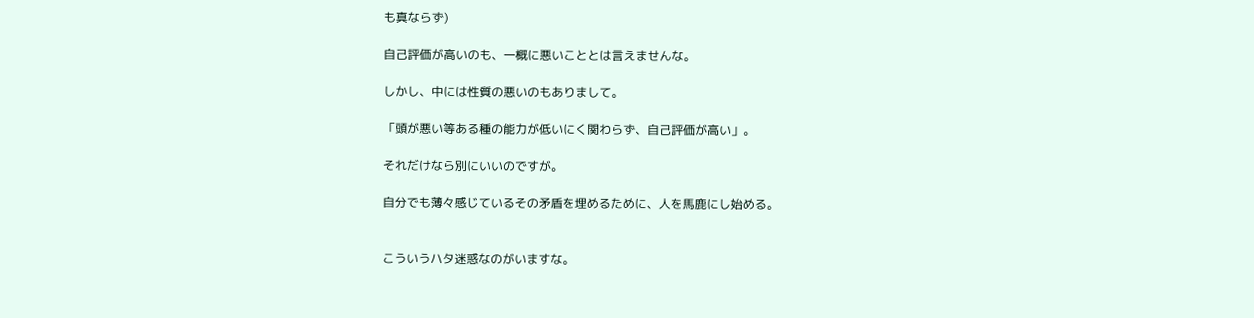も真ならず)

自己評価が高いのも、一概に悪いこととは言えませんな。

しかし、中には性質の悪いのもありまして。

「頭が悪い等ある種の能力が低いにく関わらず、自己評価が高い」。

それだけなら別にいいのですが。

自分でも薄々感じているその矛盾を埋めるために、人を馬鹿にし始める。


こういうハタ迷惑なのがいますな。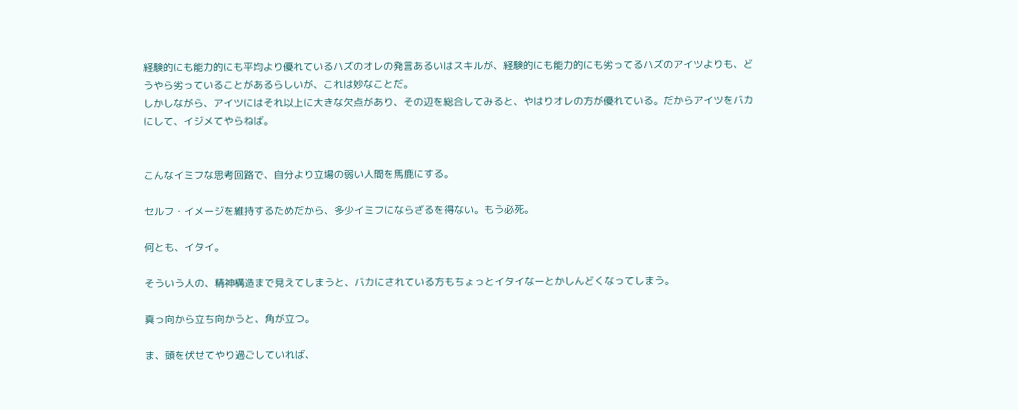経験的にも能力的にも平均より優れているハズのオレの発言あるいはスキルが、経験的にも能力的にも劣ってるハズのアイツよりも、どうやら劣っていることがあるらしいが、これは妙なことだ。
しかしながら、アイツにはそれ以上に大きな欠点があり、その辺を総合してみると、やはりオレの方が優れている。だからアイツをバカにして、イジメてやらねば。


こんなイミフな思考回路で、自分より立場の弱い人間を馬鹿にする。

セルフ・イメージを維持するためだから、多少イミフにならざるを得ない。もう必死。

何とも、イタイ。

そういう人の、精神構造まで見えてしまうと、バカにされている方もちょっとイタイなーとかしんどくなってしまう。

真っ向から立ち向かうと、角が立つ。

ま、頭を伏せてやり過ごしていれば、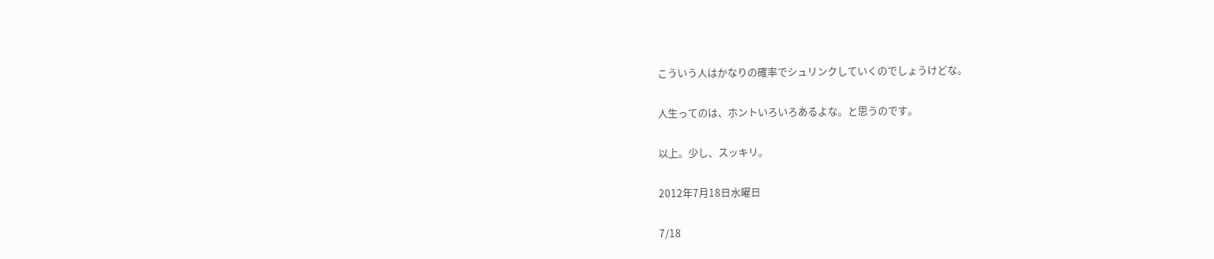こういう人はかなりの確率でシュリンクしていくのでしょうけどな。

人生ってのは、ホントいろいろあるよな。と思うのです。

以上。少し、スッキリ。

2012年7月18日水曜日

7/18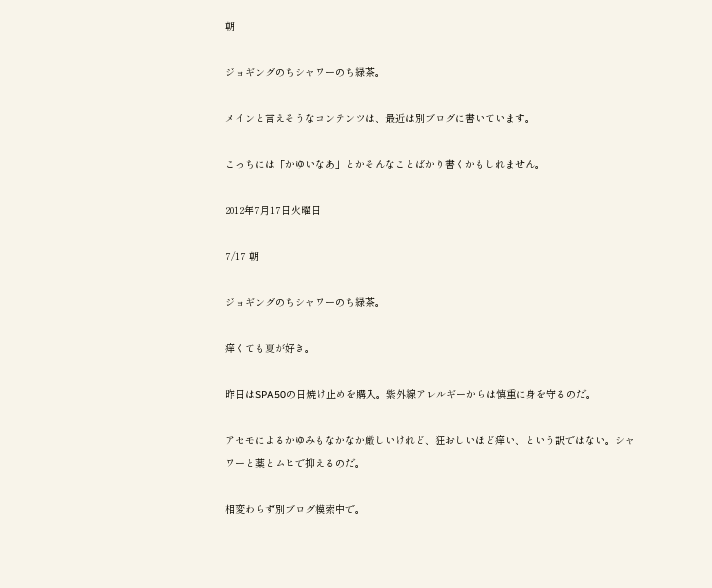朝

ジョギングのちシャワーのち緑茶。

メインと言えそうなコンテンツは、最近は別ブログに書いています。

こっちには「かゆいなあ」とかそんなことばかり書くかもしれません。

2012年7月17日火曜日

7/17 朝

ジョギングのちシャワーのち緑茶。

痒くても夏が好き。

昨日はSPA50の日焼け止めを購入。紫外線アレルギーからは慎重に身を守るのだ。

アセモによるかゆみもなかなか厳しいけれど、狂おしいほど痒い、という訳ではない。シャワーと薬とムヒで抑えるのだ。

相変わらず別ブログ模索中で。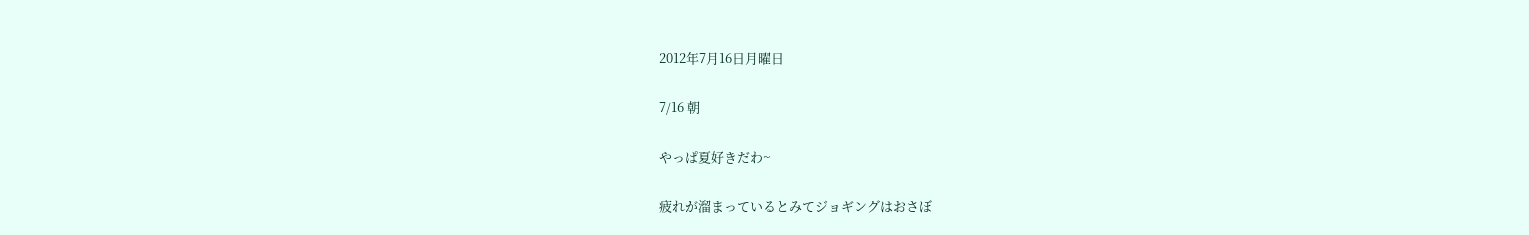2012年7月16日月曜日

7/16 朝

やっぱ夏好きだわ~

疲れが溜まっているとみてジョギングはおさぼ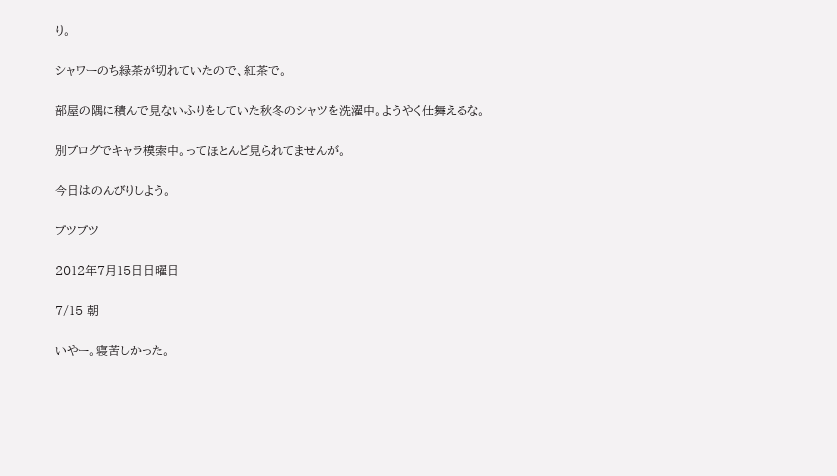り。

シャワーのち緑茶が切れていたので、紅茶で。

部屋の隅に積んで見ないふりをしていた秋冬のシャツを洗濯中。ようやく仕舞えるな。

別ブログでキャラ模索中。ってほとんど見られてませんが。

今日はのんびりしよう。

ブツブツ

2012年7月15日日曜日

7/15 朝

いやー。寝苦しかった。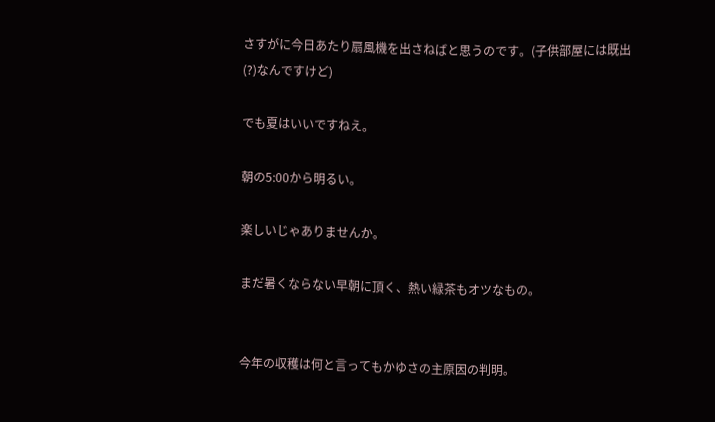さすがに今日あたり扇風機を出さねばと思うのです。(子供部屋には既出(?)なんですけど)

でも夏はいいですねえ。

朝の5:00から明るい。

楽しいじゃありませんか。

まだ暑くならない早朝に頂く、熱い緑茶もオツなもの。


今年の収穫は何と言ってもかゆさの主原因の判明。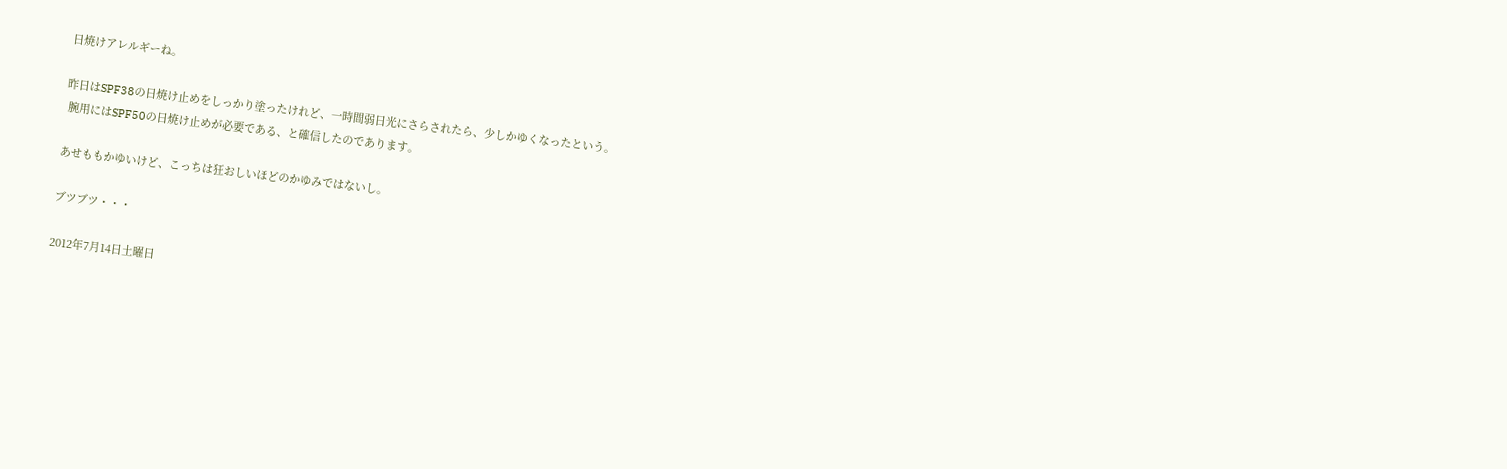日焼けアレルギーね。

昨日はSPF38の日焼け止めをしっかり塗ったけれど、一時間弱日光にさらされたら、少しかゆくなったという。
 腕用にはSPF50の日焼け止めが必要である、と確信したのであります。

あせももかゆいけど、こっちは狂おしいほどのかゆみではないし。

ブツブツ・・・

2012年7月14日土曜日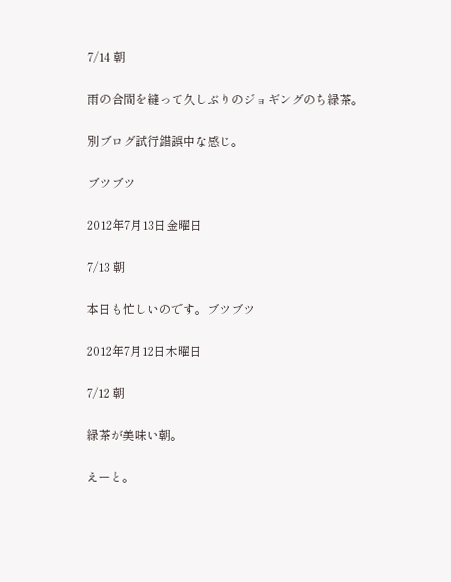7/14 朝

雨の合間を縫って久しぶりのジョギングのち緑茶。

別ブログ試行錯誤中な感じ。

ブツブツ

2012年7月13日金曜日

7/13 朝

本日も忙しいのです。ブツブツ

2012年7月12日木曜日

7/12 朝

緑茶が美味い朝。

えーと。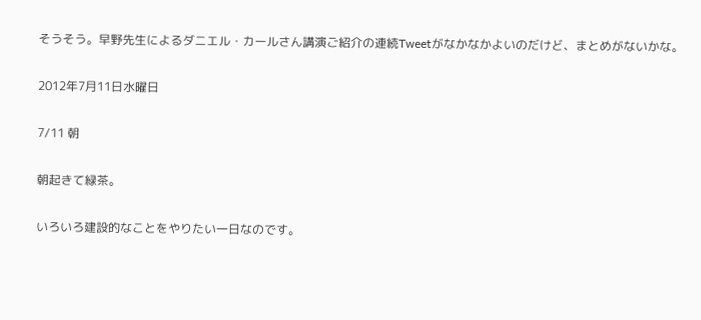そうそう。早野先生によるダニエル・カールさん講演ご紹介の連続Tweetがなかなかよいのだけど、まとめがないかな。

2012年7月11日水曜日

7/11 朝

朝起きて緑茶。

いろいろ建設的なことをやりたい一日なのです。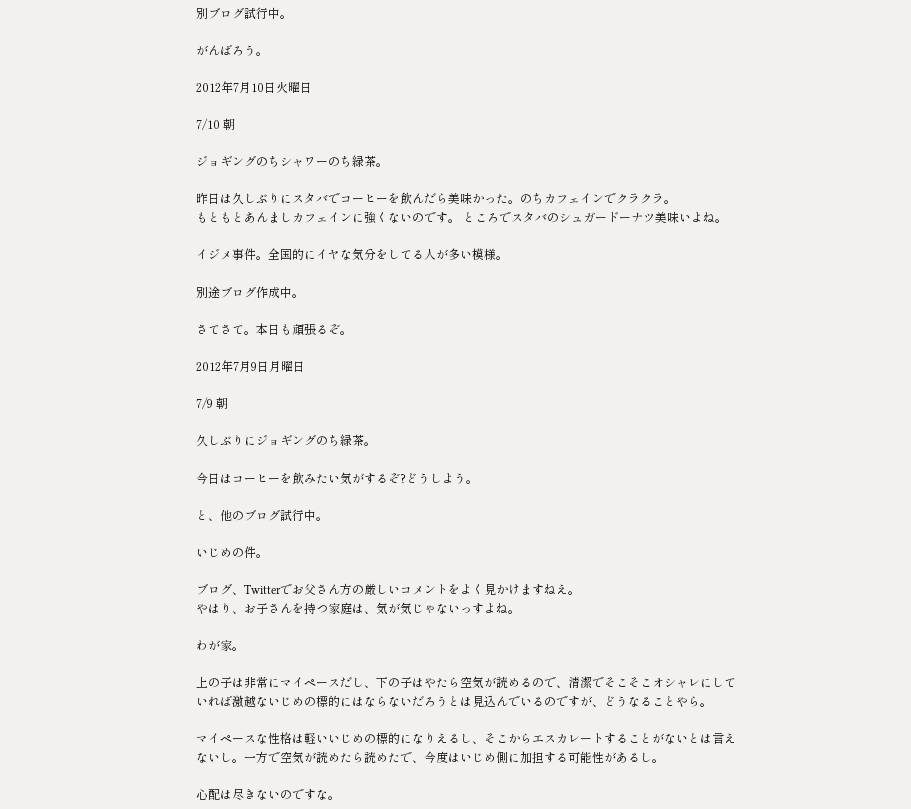別ブログ試行中。

がんばろう。

2012年7月10日火曜日

7/10 朝

ジョギングのちシャワーのち緑茶。

昨日は久しぶりにスタバでコーヒーを飲んだら美味かった。のちカフェインでクラクラ。
もともとあんましカフェインに強くないのです。 ところでスタバのシュガードーナツ美味いよね。

イジメ事件。全国的にイヤな気分をしてる人が多い模様。

別途ブログ作成中。

さてさて。本日も頑張るぞ。

2012年7月9日月曜日

7/9 朝

久しぶりにジョギングのち緑茶。

今日はコーヒーを飲みたい気がするぞ?どうしよう。

と、他のブログ試行中。

いじめの件。

ブログ、Twitterでお父さん方の厳しいコメントをよく見かけますねえ。
やはり、お子さんを持つ家庭は、気が気じゃないっすよね。

わが家。

上の子は非常にマイペースだし、下の子はやたら空気が読めるので、清潔でそこそこオシャレにしていれば激越ないじめの標的にはならないだろうとは見込んでいるのですが、どうなることやら。

マイペースな性格は軽いいじめの標的になりえるし、そこからエスカレートすることがないとは言えないし。一方で空気が読めたら読めたで、今度はいじめ側に加担する可能性があるし。

心配は尽きないのですな。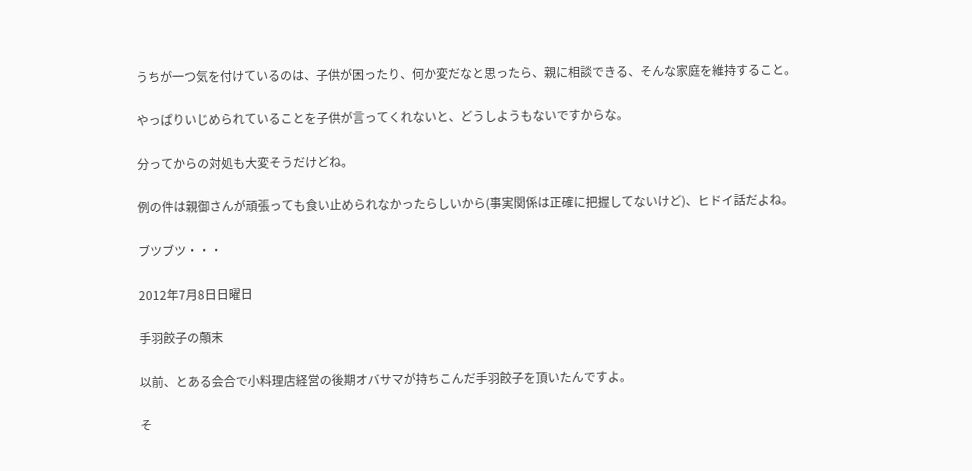うちが一つ気を付けているのは、子供が困ったり、何か変だなと思ったら、親に相談できる、そんな家庭を維持すること。

やっぱりいじめられていることを子供が言ってくれないと、どうしようもないですからな。

分ってからの対処も大変そうだけどね。

例の件は親御さんが頑張っても食い止められなかったらしいから(事実関係は正確に把握してないけど)、ヒドイ話だよね。

ブツブツ・・・

2012年7月8日日曜日

手羽餃子の顛末

以前、とある会合で小料理店経営の後期オバサマが持ちこんだ手羽餃子を頂いたんですよ。

そ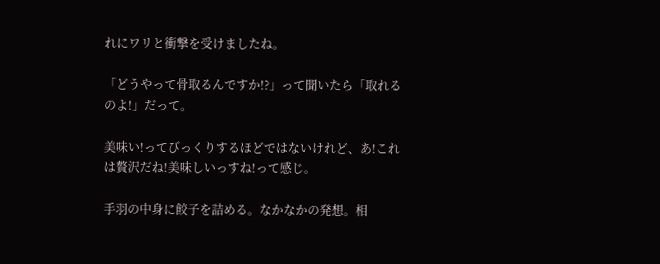れにワリと衝撃を受けましたね。

「どうやって骨取るんですか!?」って聞いたら「取れるのよ!」だって。

美味い!ってびっくりするほどではないけれど、あ!これは贅沢だね!美味しいっすね!って感じ。

手羽の中身に餃子を詰める。なかなかの発想。相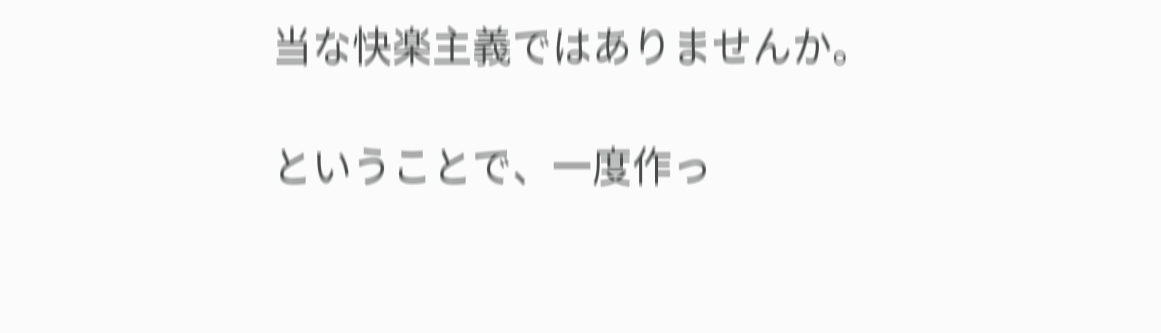当な快楽主義ではありませんか。

ということで、一度作っ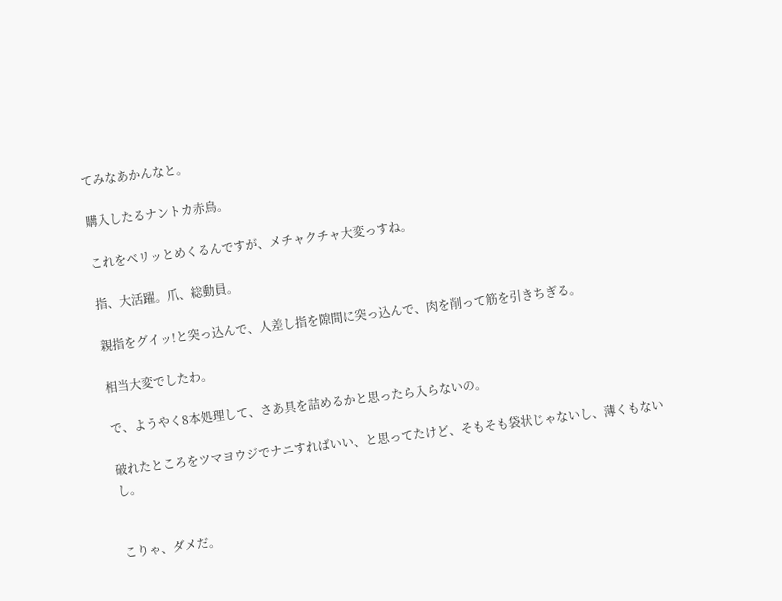てみなあかんなと。

購入したるナントカ赤鳥。

これをベリッとめくるんですが、メチャクチャ大変っすね。

指、大活躍。爪、総動員。

親指をグイッ!と突っ込んで、人差し指を隙間に突っ込んで、肉を削って筋を引きちぎる。

相当大変でしたわ。

で、ようやく8本処理して、さあ具を詰めるかと思ったら入らないの。

破れたところをツマヨウジでナニすればいい、と思ってたけど、そもそも袋状じゃないし、薄くもないし。


こりゃ、ダメだ。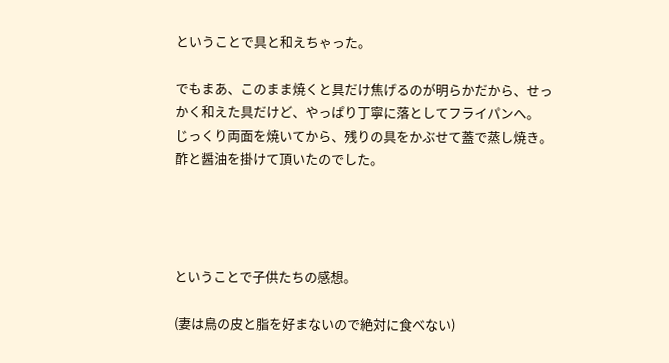ということで具と和えちゃった。

でもまあ、このまま焼くと具だけ焦げるのが明らかだから、せっかく和えた具だけど、やっぱり丁寧に落としてフライパンへ。
じっくり両面を焼いてから、残りの具をかぶせて蓋で蒸し焼き。
酢と醤油を掛けて頂いたのでした。




ということで子供たちの感想。

(妻は鳥の皮と脂を好まないので絶対に食べない)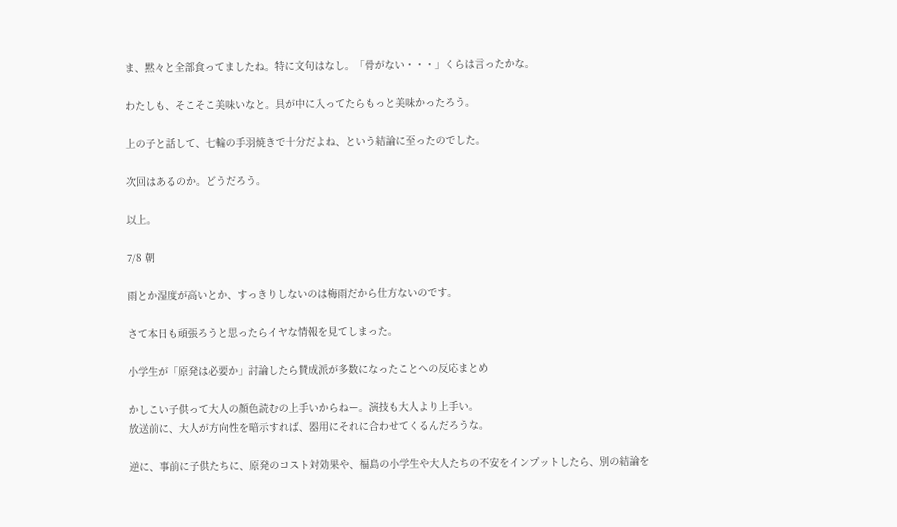ま、黙々と全部食ってましたね。特に文句はなし。「骨がない・・・」くらは言ったかな。

わたしも、そこそこ美味いなと。具が中に入ってたらもっと美味かったろう。

上の子と話して、七輪の手羽焼きで十分だよね、という結論に至ったのでした。

次回はあるのか。どうだろう。

以上。

7/8 朝

雨とか湿度が高いとか、すっきりしないのは梅雨だから仕方ないのです。

さて本日も頑張ろうと思ったらイヤな情報を見てしまった。

小学生が「原発は必要か」討論したら賛成派が多数になったことへの反応まとめ

かしこい子供って大人の顔色読むの上手いからねー。演技も大人より上手い。
放送前に、大人が方向性を暗示すれば、器用にそれに合わせてくるんだろうな。

逆に、事前に子供たちに、原発のコスト対効果や、福島の小学生や大人たちの不安をインプットしたら、別の結論を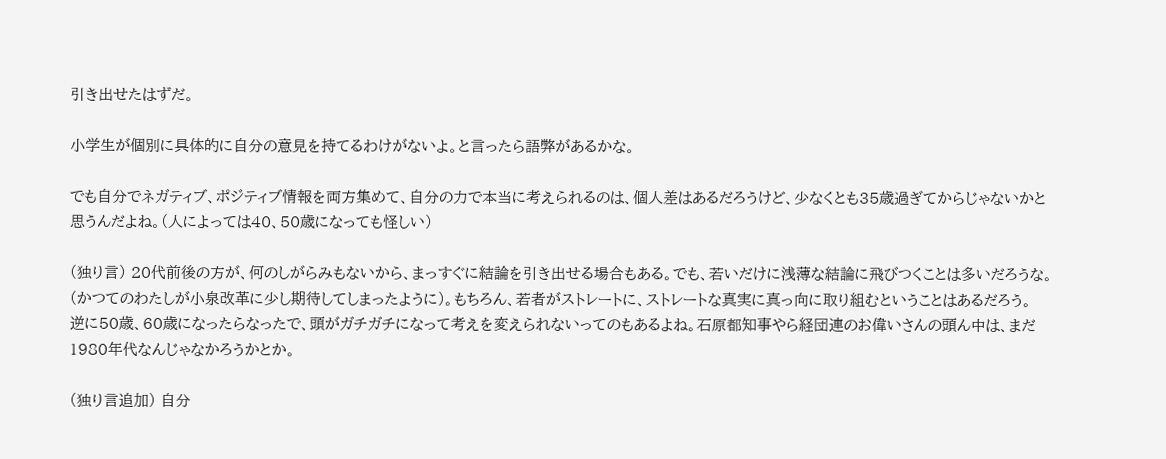引き出せたはずだ。

小学生が個別に具体的に自分の意見を持てるわけがないよ。と言ったら語弊があるかな。

でも自分でネガティブ、ポジティブ情報を両方集めて、自分の力で本当に考えられるのは、個人差はあるだろうけど、少なくとも35歳過ぎてからじゃないかと思うんだよね。(人によっては40、50歳になっても怪しい)

(独り言) 20代前後の方が、何のしがらみもないから、まっすぐに結論を引き出せる場合もある。でも、若いだけに浅薄な結論に飛びつくことは多いだろうな。(かつてのわたしが小泉改革に少し期待してしまったように)。もちろん、若者がストレートに、ストレートな真実に真っ向に取り組むということはあるだろう。
逆に50歳、60歳になったらなったで、頭がガチガチになって考えを変えられないってのもあるよね。石原都知事やら経団連のお偉いさんの頭ん中は、まだ1980年代なんじゃなかろうかとか。

(独り言追加) 自分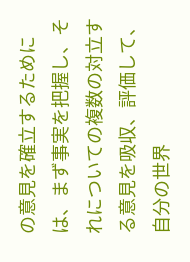の意見を確立するためには、まず事実を把握し、それについての複数の対立する意見を吸収、評価して、自分の世界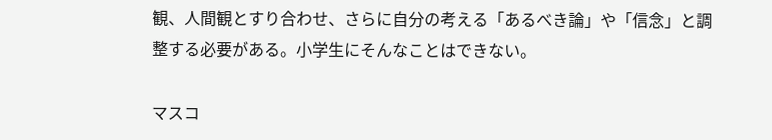観、人間観とすり合わせ、さらに自分の考える「あるべき論」や「信念」と調整する必要がある。小学生にそんなことはできない。

マスコ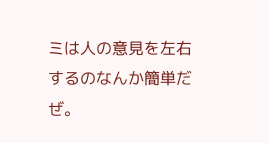ミは人の意見を左右するのなんか簡単だぜ。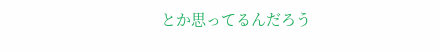とか思ってるんだろう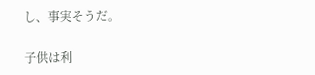し、事実そうだ。

子供は利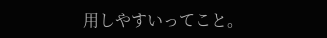用しやすいってこと。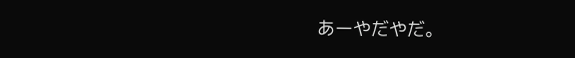あーやだやだ。